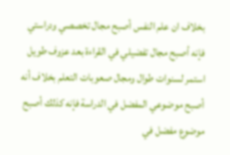بخلاف ان علم النفس أصبح مجال تخصصي ودراستي فإنه أصبح مجال تفضيلي في القراءة بعد عزوف طويل استمر لسنوات طوال ومجال صعوبات التعلم بخلاف أنه أصبح موضوعي المفضل في الدراسة فإنه كذلك أصبح موضوع مفضل في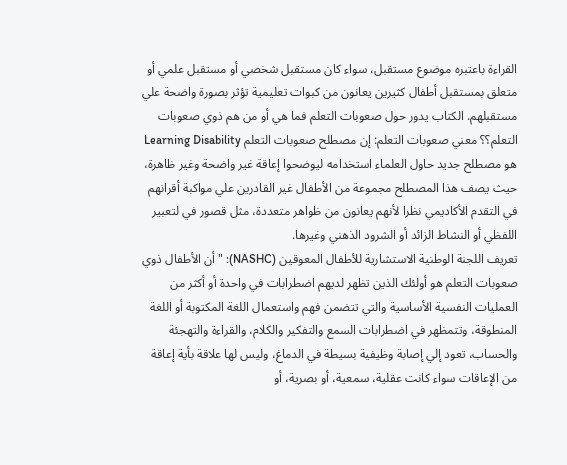القراءة باعتبره موضوع مستقبل، سواء كان مستقبل شخصي أو مستقبل علمي أو متعلق بمستقبل أطفال كثيرين يعانون من كبوات تعليمية تؤثر بصورة واضحة علي مستقبلهم. الكتاب يدور حول صعوبات التعلم فما هي أو من هم ذوي صعوبات التعلم؟؟ معني صعوبات التعلم: إن مصطلح صعوبات التعلم Learning Disability هو مصطلح جديد حاول العلماء استخدامه ليوضحوا إعاقة غير واضحة وغير ظاهرة، حيث يصف هذا المصطلح مجموعة من الأطفال غير القادرين علي مواكبة أقرانهم في التقدم الأكاديمي نظرا لأنهم يعانون من ظواهر متعددة، مثل قصور في لتعبير اللفظي أو النشاط الزائد أو الشرود الذهني وغيرها.
تعريف اللجنة الوطنية الاستشارية للأطفال المعوقين (NASHC): "أن الأطفال ذوي صعوبات التعلم هو أولئك الذين تظهر لديهم اضطرابات في واحدة أو أكثر من العمليات النفسية الأساسية والتي تتضمن فهم واستعمال اللغة المكتوبة أو اللغة المنطوقة، وتتمظهر في اضطرابات السمع والتفكير والكلام، والقراءة والتهجئة والحساب، تعود إلي إصابة وظيفية بسيطة في الدماغ، وليس لها علاقة بأية إعاقة من الإعاقات سواء كانت عقلية، سمعية، أو بصرية، أو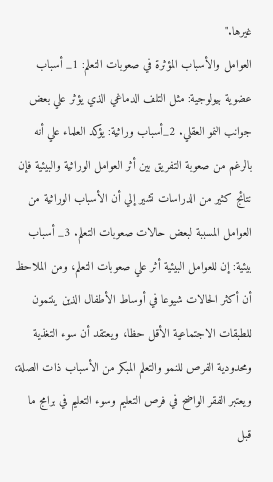غيرها."
العوامل والأسباب المؤثرة في صعوبات التعلم: 1_ أسباب عضوية بيولوجية: مثل التلف الدماغي الذي يؤثر علي بعض جوانب النمو العقلي. 2_أسباب وراثية: يؤكد العلماء علي أنه بالرغم من صعوبة التفريق بين أثر العوامل الوراثية والبيئية فإن نتائج كثير من الدراسات تشير إلي أن الأسباب الوراثية من العوامل المسببة لبعض حالات صعوبات التعلم. 3_ أسباب بيئية: إن للعوامل البيئية أثر علي صعوبات التعلم، ومن الملاحظ أن أكثر الحالات شيوعا في أوساط الأطفال الذين ينتمون للطبقات الاجتماعية الأقل حظا، ويعتقد أن سوء التغذية ومحدودية الفرص للنمو والتعلم المبكر من الأسباب ذات الصلة، ويعتبر الفقر الواضح في فرص التعليم وسوء التعليم في برامج ما قبل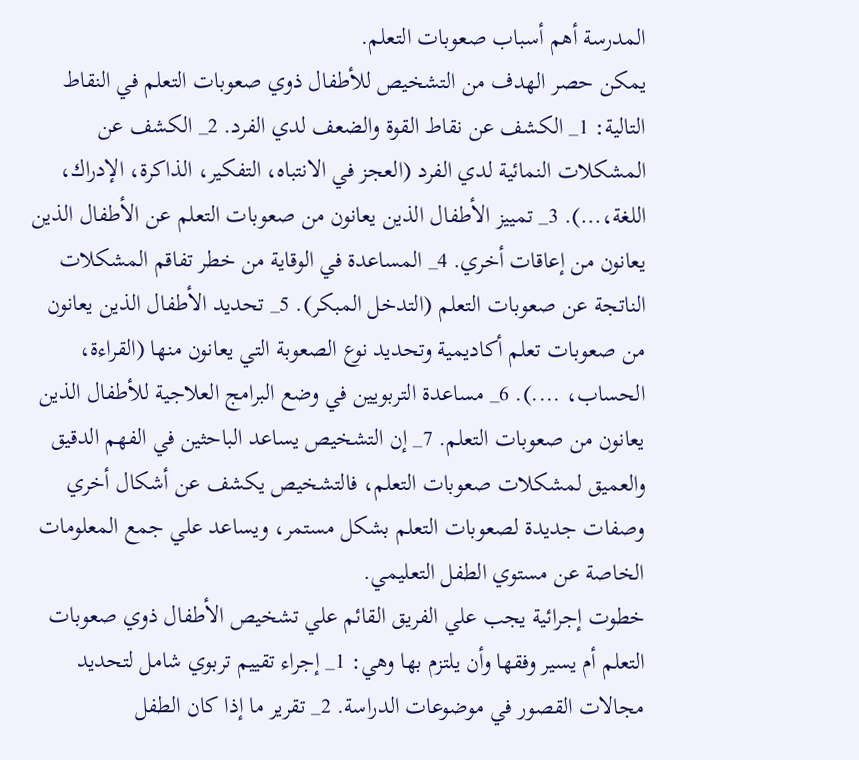المدرسة أهم أسباب صعوبات التعلم.
يمكن حصر الهدف من التشخيص للأطفال ذوي صعوبات التعلم في النقاط التالية: 1_ الكشف عن نقاط القوة والضعف لدي الفرد. 2_ الكشف عن المشكلات النمائية لدي الفرد (العجز في الانتباه، التفكير، الذاكرة، الإدراك، اللغة،...). 3_ تمييز الأطفال الذين يعانون من صعوبات التعلم عن الأطفال الذين يعانون من إعاقات أخري. 4_ المساعدة في الوقاية من خطر تفاقم المشكلات الناتجة عن صعوبات التعلم (التدخل المبكر). 5_ تحديد الأطفال الذين يعانون من صعوبات تعلم أكاديمية وتحديد نوع الصعوبة التي يعانون منها (القراءة، الحساب، ....). 6_ مساعدة التربويين في وضع البرامج العلاجية للأطفال الذين يعانون من صعوبات التعلم. 7_ إن التشخيص يساعد الباحثين في الفهم الدقيق والعميق لمشكلات صعوبات التعلم، فالتشخيص يكشف عن أشكال أخري وصفات جديدة لصعوبات التعلم بشكل مستمر، ويساعد علي جمع المعلومات الخاصة عن مستوي الطفل التعليمي.
خطوت إجرائية يجب علي الفريق القائم علي تشخيص الأطفال ذوي صعوبات التعلم أم يسير وفقها وأن يلتزم بها وهي: 1_ إجراء تقييم تربوي شامل لتحديد مجالات القصور في موضوعات الدراسة. 2_ تقرير ما إذا كان الطفل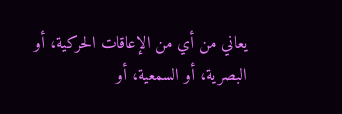يعاني من أي من الإعاقات الحركية، أو البصرية، أو السمعية، أو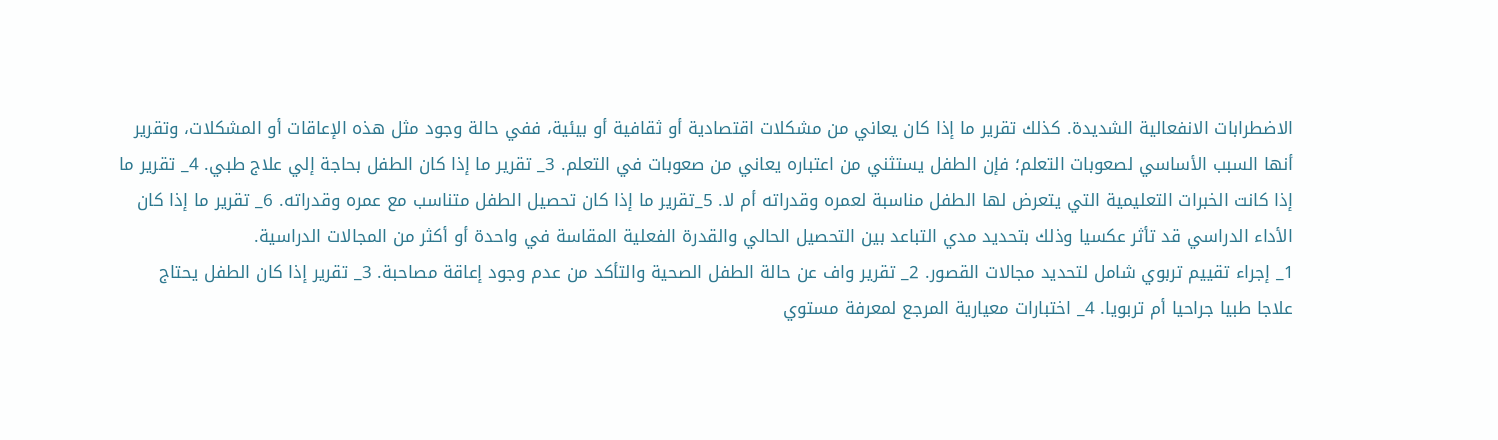الاضطرابات الانفعالية الشديدة. كذلك تقرير ما إذا كان يعاني من مشكلات اقتصادية أو ثقافية أو بيئية، ففي حالة وجود مثل هذه الإعاقات أو المشكلات، وتقرير أنها السبب الأساسي لصعوبات التعلم؛ فإن الطفل يستثني من اعتباره يعاني من صعوبات في التعلم. 3_ تقرير ما إذا كان الطفل بحاجة إلي علاج طبي. 4_ تقرير ما إذا كانت الخبرات التعليمية التي يتعرض لها الطفل مناسبة لعمره وقدراته أم لا. 5_تقرير ما إذا كان تحصيل الطفل متناسب مع عمره وقدراته. 6_ تقرير ما إذا كان الأداء الدراسي قد تأثر عكسيا وذلك بتحديد مدي التباعد بين التحصيل الحالي والقدرة الفعلية المقاسة في واحدة أو أكثر من المجالات الدراسية.
1_ إجراء تقييم تربوي شامل لتحديد مجالات القصور. 2_ تقرير واف عن حالة الطفل الصحية والتأكد من عدم وجود إعاقة مصاحبة. 3_ تقرير إذا كان الطفل يحتاج علاجا طبيا جراحيا أم تربويا. 4_ اختبارات معيارية المرجع لمعرفة مستوي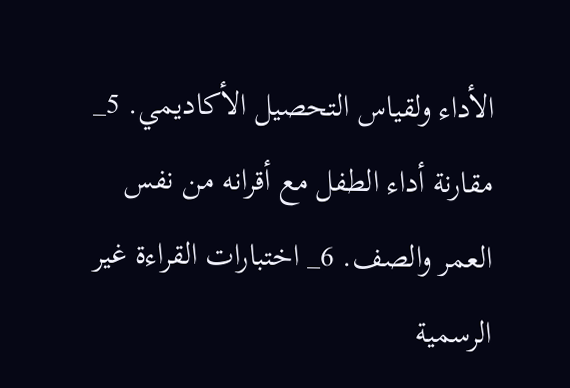الأداء ولقياس التحصيل الأكاديمي. 5_ مقارنة أداء الطفل مع أقرانه من نفس العمر والصف. 6_ اختبارات القراءة غير الرسمية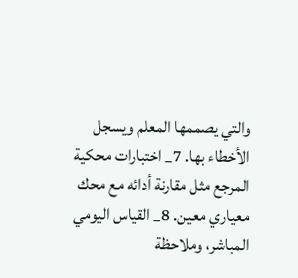والتي يصممها المعلم ويسجل الأخطاء بها. 7_ اختبارات محكية المرجع مثل مقارنة أدائه مع محك معياري معين. 8_ القياس اليومي المباشر، وملاحظة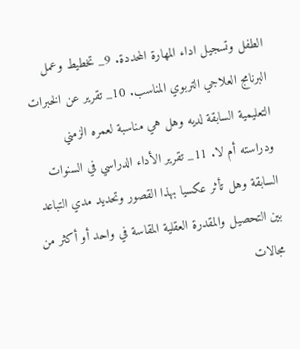الطفل وتسجيل اداء المهارة المحددة. 9_ تخطيط وعمل البرنامج العلاجي التربوي المناسب. 10_ تقرير عن الخبرات التعليمية السابقة لديه وهل هي مناسبة لعمره الزمني ودراسته أم لا. 11_ تقرير الأداء الدراسي في السنوات السابقة وهل تأثر عكسيا بهذا القصور وتحديد مدي التباعد بين التحصيل والمقدرة العقلية المقاسة في واحد أو أكثر من مجالات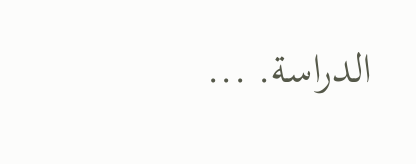الدراسة. ...